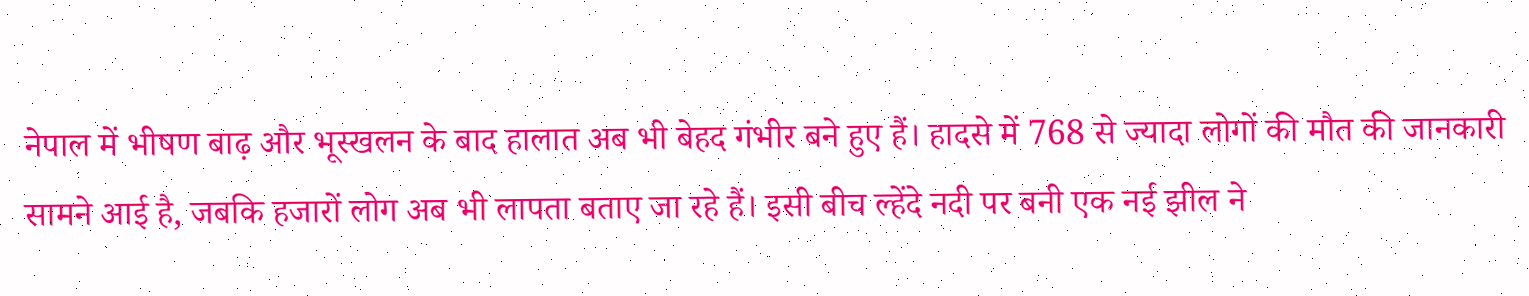नेपाल में भीषण बाढ़ और भूस्खलन के बाद हालात अब भी बेहद गंभीर बने हुए हैं। हादसे में 768 से ज्यादा लोगों की मौत की जानकारी सामने आई है, जबकि हजारों लोग अब भी लापता बताए जा रहे हैं। इसी बीच ल्हेंदे नदी पर बनी एक नई झील ने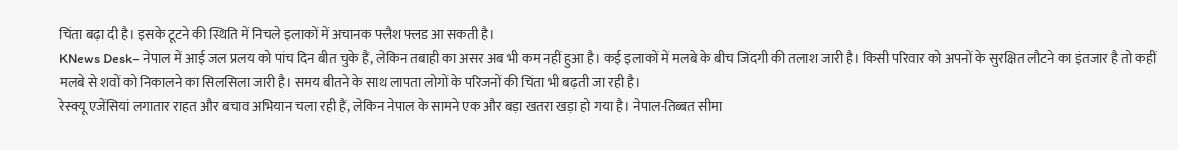चिंता बढ़ा दी है। इसके टूटने की स्थिति में निचले इलाकों में अचानक फ्लैश फ्लड आ सकती है।
KNews Desk– नेपाल में आई जल प्रलय को पांच दिन बीत चुके हैं, लेकिन तबाही का असर अब भी कम नहीं हुआ है। कई इलाकों में मलबे के बीच जिंदगी की तलाश जारी है। किसी परिवार को अपनों के सुरक्षित लौटने का इंतजार है तो कहीं मलबे से शवों को निकालने का सिलसिला जारी है। समय बीतने के साथ लापता लोगों के परिजनों की चिंता भी बढ़ती जा रही है।
रेस्क्यू एजेंसियां लगातार राहत और बचाव अभियान चला रही हैं, लेकिन नेपाल के सामने एक और बड़ा खतरा खड़ा हो गया है। नेपाल-तिब्बत सीमा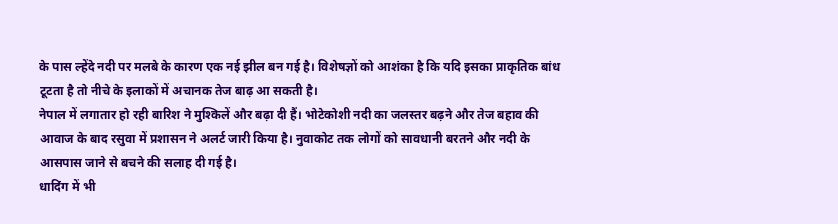के पास ल्हेंदे नदी पर मलबे के कारण एक नई झील बन गई है। विशेषज्ञों को आशंका है कि यदि इसका प्राकृतिक बांध टूटता है तो नीचे के इलाकों में अचानक तेज बाढ़ आ सकती है।
नेपाल में लगातार हो रही बारिश ने मुश्किलें और बढ़ा दी हैं। भोटेकोशी नदी का जलस्तर बढ़ने और तेज बहाव की आवाज के बाद रसुवा में प्रशासन ने अलर्ट जारी किया है। नुवाकोट तक लोगों को सावधानी बरतने और नदी के आसपास जाने से बचने की सलाह दी गई है।
धादिंग में भी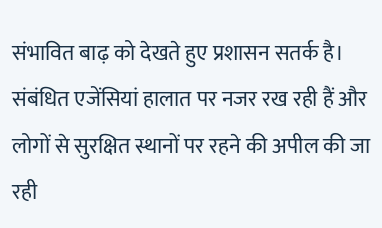संभावित बाढ़ को देखते हुए प्रशासन सतर्क है। संबंधित एजेंसियां हालात पर नजर रख रही हैं और लोगों से सुरक्षित स्थानों पर रहने की अपील की जा रही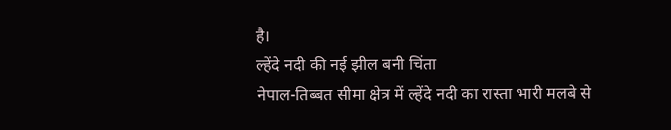है।
ल्हेंदे नदी की नई झील बनी चिंता
नेपाल-तिब्बत सीमा क्षेत्र में ल्हेंदे नदी का रास्ता भारी मलबे से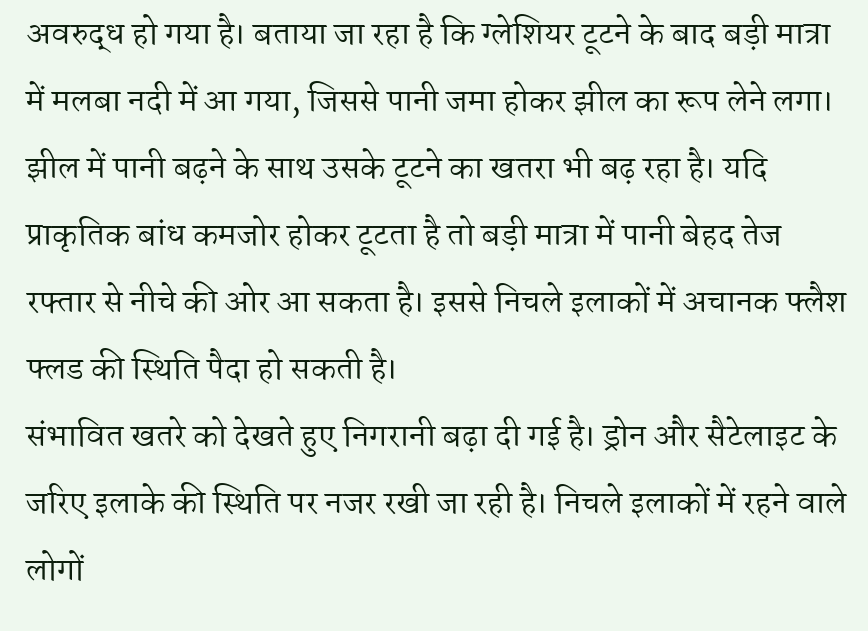अवरुद्ध हो गया है। बताया जा रहा है कि ग्लेशियर टूटने के बाद बड़ी मात्रा में मलबा नदी में आ गया, जिससे पानी जमा होकर झील का रूप लेने लगा।
झील में पानी बढ़ने के साथ उसके टूटने का खतरा भी बढ़ रहा है। यदि प्राकृतिक बांध कमजोर होकर टूटता है तो बड़ी मात्रा में पानी बेहद तेज रफ्तार से नीचे की ओर आ सकता है। इससे निचले इलाकों में अचानक फ्लैश फ्लड की स्थिति पैदा हो सकती है।
संभावित खतरे को देखते हुए निगरानी बढ़ा दी गई है। ड्रोन और सैटेलाइट के जरिए इलाके की स्थिति पर नजर रखी जा रही है। निचले इलाकों में रहने वाले लोगों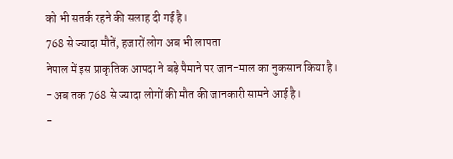को भी सतर्क रहने की सलाह दी गई है।
768 से ज्यादा मौतें, हजारों लोग अब भी लापता
नेपाल में इस प्राकृतिक आपदा ने बड़े पैमाने पर जान-माल का नुकसान किया है।
- अब तक 768 से ज्यादा लोगों की मौत की जानकारी सामने आई है।
-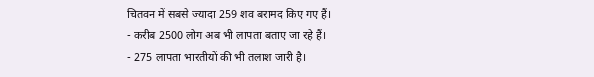चितवन में सबसे ज्यादा 259 शव बरामद किए गए हैं।
- करीब 2500 लोग अब भी लापता बताए जा रहे हैं।
- 275 लापता भारतीयों की भी तलाश जारी है।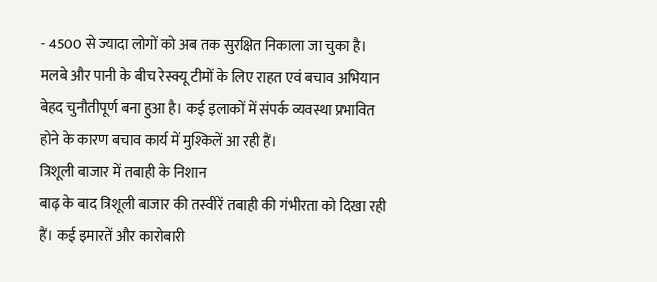- 4500 से ज्यादा लोगों को अब तक सुरक्षित निकाला जा चुका है।
मलबे और पानी के बीच रेस्क्यू टीमों के लिए राहत एवं बचाव अभियान बेहद चुनौतीपूर्ण बना हुआ है। कई इलाकों में संपर्क व्यवस्था प्रभावित होने के कारण बचाव कार्य में मुश्किलें आ रही हैं।
त्रिशूली बाजार में तबाही के निशान
बाढ़ के बाद त्रिशूली बाजार की तस्वीरें तबाही की गंभीरता को दिखा रही हैं। कई इमारतें और कारोबारी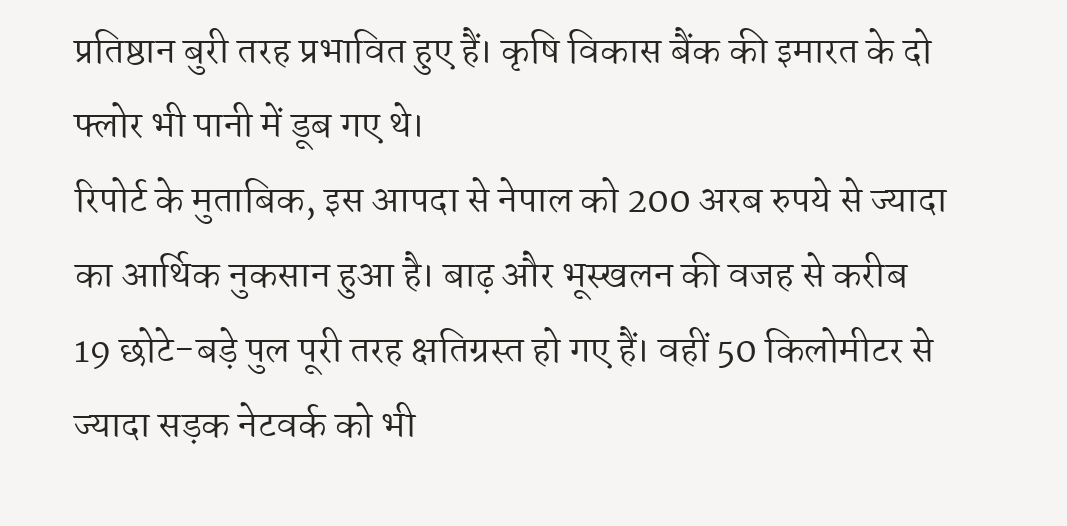प्रतिष्ठान बुरी तरह प्रभावित हुए हैं। कृषि विकास बैंक की इमारत के दो फ्लोर भी पानी में डूब गए थे।
रिपोर्ट के मुताबिक, इस आपदा से नेपाल को 200 अरब रुपये से ज्यादा का आर्थिक नुकसान हुआ है। बाढ़ और भूस्खलन की वजह से करीब 19 छोटे-बड़े पुल पूरी तरह क्षतिग्रस्त हो गए हैं। वहीं 50 किलोमीटर से ज्यादा सड़क नेटवर्क को भी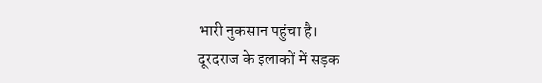भारी नुकसान पहुंचा है।
दूरदराज के इलाकों में सड़क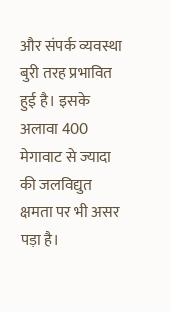और संपर्क व्यवस्था बुरी तरह प्रभावित हुई है। इसके अलावा 400 मेगावाट से ज्यादा की जलविद्युत क्षमता पर भी असर पड़ा है।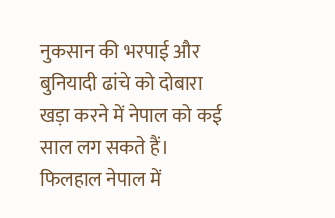नुकसान की भरपाई और बुनियादी ढांचे को दोबारा खड़ा करने में नेपाल को कई साल लग सकते हैं।
फिलहाल नेपाल में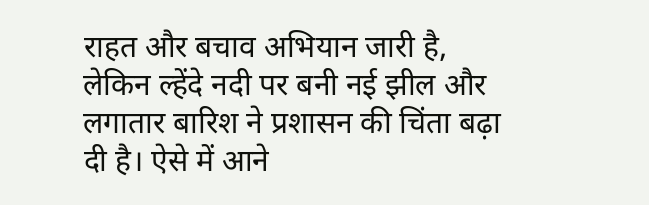राहत और बचाव अभियान जारी है, लेकिन ल्हेंदे नदी पर बनी नई झील और लगातार बारिश ने प्रशासन की चिंता बढ़ा दी है। ऐसे में आने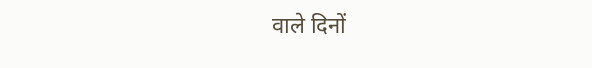वाले दिनों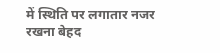में स्थिति पर लगातार नजर रखना बेहद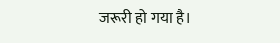जरूरी हो गया है।